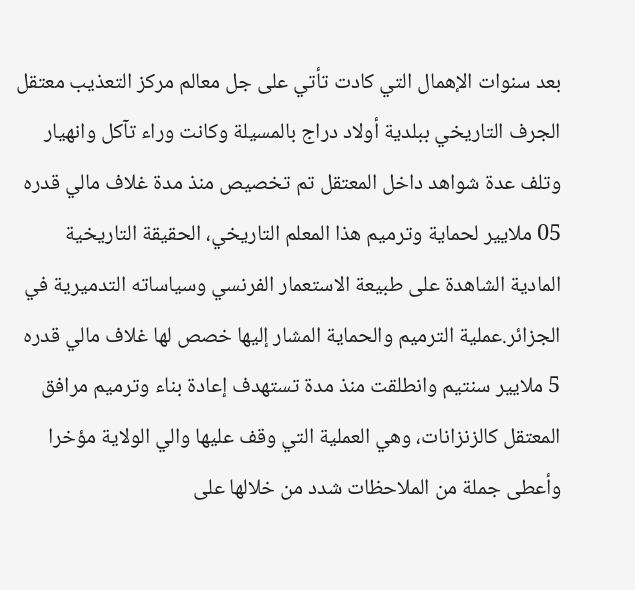بعد سنوات الإهمال التي كادت تأتي على جل معالم مركز التعذيب معتقل الجرف التاريخي ببلدية أولاد دراج بالمسيلة وكانت وراء تآكل وانهيار وتلف عدة شواهد داخل المعتقل تم تخصيص منذ مدة غلاف مالي قدره 05 ملايير لحماية وترميم هذا المعلم التاريخي، الحقيقة التاريخية المادية الشاهدة على طبيعة الاستعمار الفرنسي وسياساته التدميرية في الجزائر.عملية الترميم والحماية المشار إليها خصص لها غلاف مالي قدره 5 ملايير سنتيم وانطلقت منذ مدة تستهدف إعادة بناء وترميم مرافق المعتقل كالزنزانات، وهي العملية التي وقف عليها والي الولاية مؤخرا وأعطى جملة من الملاحظات شدد من خلالها على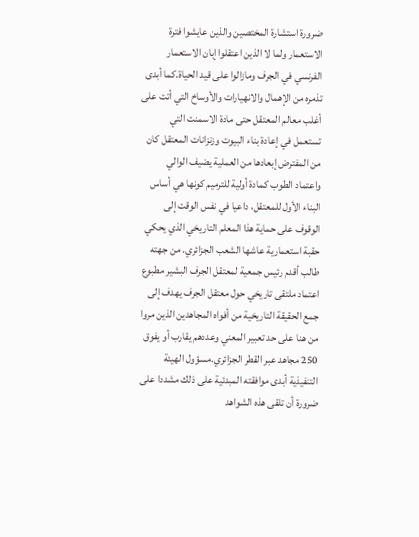ضرورة استشارة المختصين والذين عايشوا فترة الاستعمار ولما لا الذين اعتقلوا إبان الاستعمار الفرنسي في الجرف ومازالوا على قيد الحياة.كما أبدى تذمره من الإهمال والانهيارات والأوساخ التي أتت على أغلب معالم المعتقل حتى مادة الاسمنت التي تستعمل في إعادة بناء البيوت وزنزانات المعتقل كان من المفترض إبعادها من العملية يضيف الوالي واعتماد الطوب كمادة أولية للترميم كونها هي أساس البناء الأول للمعتقل، داعيا في نفس الوقت إلى الوقوف على حماية هذا المعلم التاريخي الذي يحكي حقبة استعمارية عاشها الشعب الجزائري. من جهته طالب أقدم رئيس جمعية لمعتقل الجرف البشير مطبوع اعتماد ملتقى تاريخي حول معتقل الجرف يهدف إلى جمع الحقيقة التاريخية من أفواه المجاهدين الذين مروا من هنا على حد تعبير المعني وعددهم يقارب أو يفوق 250 مجاهد عبر القطر الجزائري.مسؤول الهيئة التنفيذية أبدى موافقته المبدئية على ذلك مشددا على ضرورة أن تلقى هذه الشواهد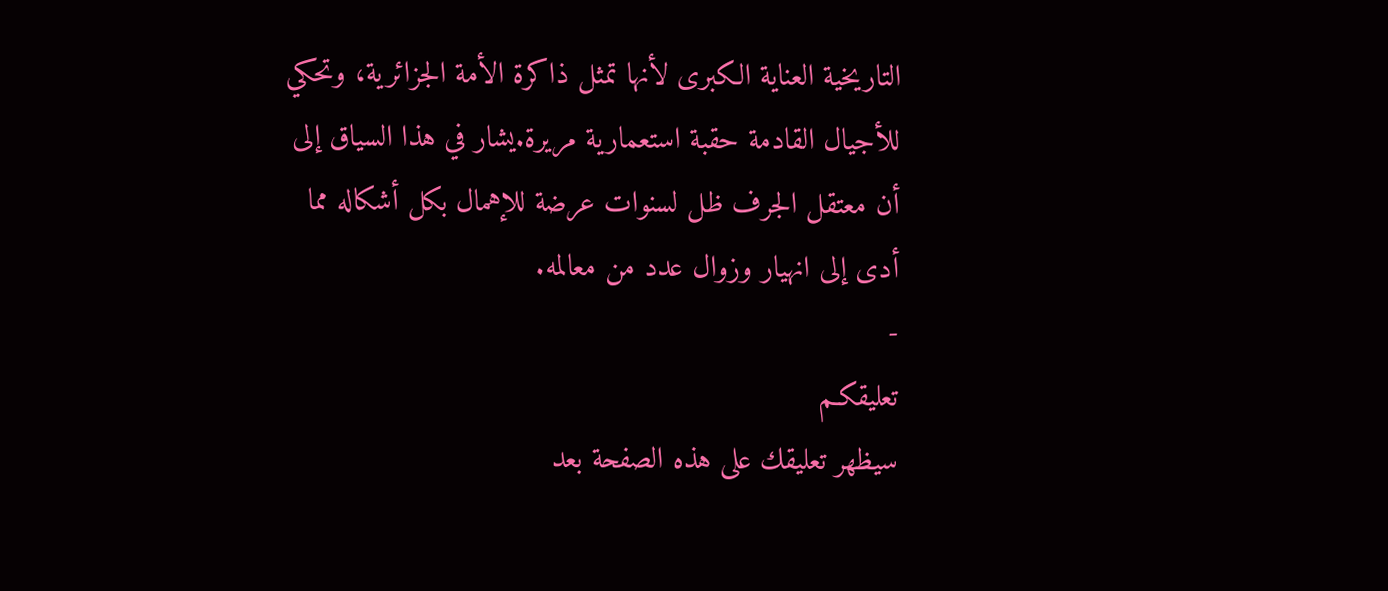التاريخية العناية الكبرى لأنها تمثل ذاكرة الأمة الجزائرية، وتحكي للأجيال القادمة حقبة استعمارية مريرة.يشار في هذا السياق إلى أن معتقل الجرف ظل لسنوات عرضة للإهمال بكل أشكاله مما أدى إلى انهيار وزوال عدد من معالمه.
-
تعليقكـم
سيظهر تعليقك على هذه الصفحة بعد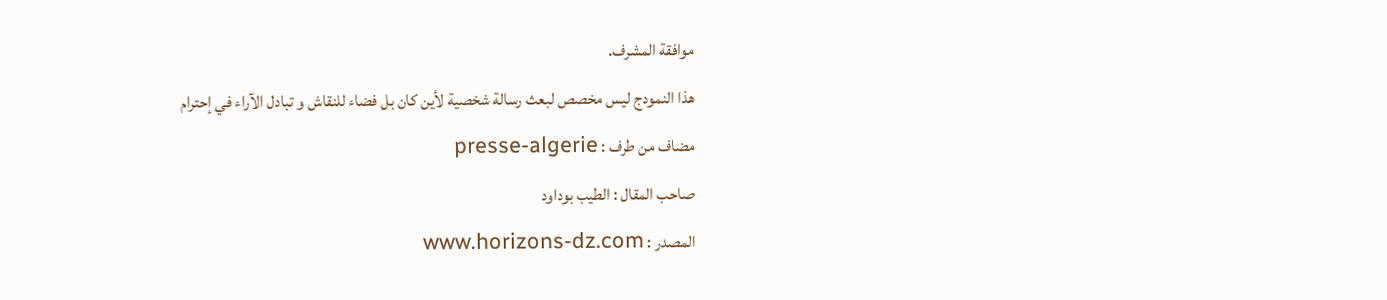موافقة المشرف.
هذا النمودج ليس مخصص لبعث رسالة شخصية لأين كان بل فضاء للنقاش و تبادل الآراء في إحترام
مضاف من طرف : presse-algerie
صاحب المقال : الطيب بوداود
المصدر : www.horizons-dz.com